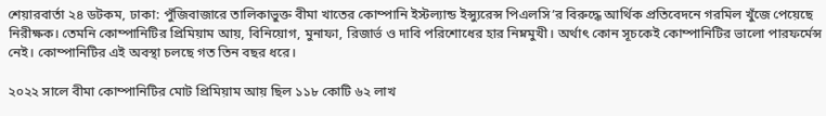শেয়ারবার্তা ২৪ ডটকম, ঢাকা: পুঁজিবাজারে তালিকাভুক্ত বীমা খাতের কোম্পানি ইস্টল্যান্ড ইন্স্যুরেন্স পিএলসি’র বিরুদ্ধে আর্থিক প্রতিবেদনে গরমিল খুঁজে পেয়েছে নিরীক্ষক। তেমনি কোম্পানিটির প্রিমিয়াম আয়, বিনিয়োগ, মুনাফা, রিজার্ভ ও দাবি পরিশোধের হার নিম্নমুখী। অর্থাৎ কোন সূচকেই কোম্পানিটির ভালো পারফর্মেন্স নেই। কোম্পানিটির এই অবস্থা চলছে গত তিন বছর ধরে।

২০২২ সালে বীমা কোম্পানিটির মোট প্রিমিয়াম আয় ছিল ১১৮ কোটি ৬২ লাখ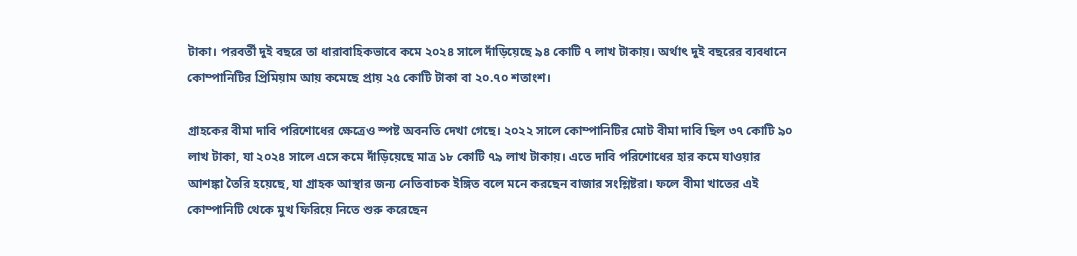টাকা। পরবর্তী দুই বছরে তা ধারাবাহিকভাবে কমে ২০২৪ সালে দাঁড়িয়েছে ৯৪ কোটি ৭ লাখ টাকায়। অর্থাৎ দুই বছরের ব্যবধানে কোম্পানিটির প্রিমিয়াম আয় কমেছে প্রায় ২৫ কোটি টাকা বা ২০.৭০ শতাংশ।

গ্রাহকের বীমা দাবি পরিশোধের ক্ষেত্রেও স্পষ্ট অবনতি দেখা গেছে। ২০২২ সালে কোম্পানিটির মোট বীমা দাবি ছিল ৩৭ কোটি ৯০ লাখ টাকা, যা ২০২৪ সালে এসে কমে দাঁড়িয়েছে মাত্র ১৮ কোটি ৭৯ লাখ টাকায়। এতে দাবি পরিশোধের হার কমে যাওয়ার আশঙ্কা তৈরি হয়েছে, যা গ্রাহক আস্থার জন্য নেতিবাচক ইঙ্গিত বলে মনে করছেন বাজার সংশ্লিষ্টরা। ফলে বীমা খাতের এই কোম্পানিটি থেকে মুখ ফিরিয়ে নিতে শুরু করেছেন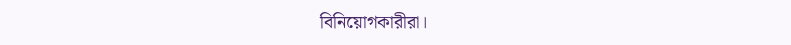বিনিয়োগকারীরা।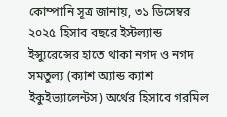কোম্পানি সূত্র জানায়, ৩১ ডিসেম্বর ২০২৫ হিসাব বছরে ইস্টল্যান্ড ইন্স্যুরেন্সের হাতে থাকা নগদ ও নগদ সমতুল্য (ক্যাশ অ্যান্ড ক্যাশ ইকুইভ্যালেন্টস) অর্থের হিসাবে গরমিল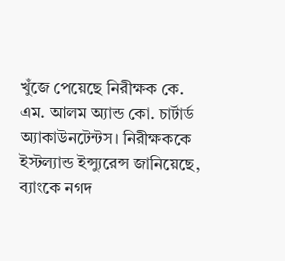খুঁজে পেয়েছে নিরীক্ষক কে. এম. আলম অ্যান্ড কো. চার্টার্ড অ্যাকাউনটেন্টস। নিরীক্ষককে ইস্টল্যান্ড ইন্স্যুরেন্স জানিয়েছে, ব্যাংকে নগদ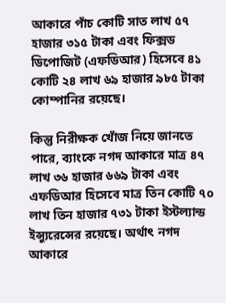আকারে পাঁচ কোটি সাত লাখ ৫৭ হাজার ৩১৫ টাকা এবং ফিক্সড ডিপোজিট (এফডিআর) হিসেবে ৪১ কোটি ২৪ লাখ ৬৯ হাজার ৯৮৫ টাকা কোম্পানির রয়েছে।

কিন্তু নিরীক্ষক খোঁজ নিয়ে জানতে পারে, ব্যাংকে নগদ আকারে মাত্র ৪৭ লাখ ৩৬ হাজার ৬৬৯ টাকা এবং এফডিআর হিসেবে মাত্র তিন কোটি ৭০ লাখ তিন হাজার ৭৩১ টাকা ইস্টল্যান্ড ইন্স্যুরেন্সের রয়েছে। অর্থাৎ নগদ আকারে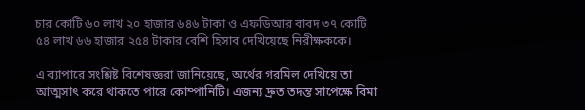চার কোটি ৬০ লাখ ২০ হাজার ৬৪৬ টাকা ও এফডিআর বাবদ ৩৭ কোটি ৫৪ লাখ ৬৬ হাজার ২৫৪ টাকার বেশি হিসাব দেখিয়েছে নিরীক্ষককে।

এ ব্যাপারে সংশ্লিষ্ট বিশেষজ্ঞরা জানিয়েছে, অর্থের গরমিল দেখিয়ে তা আত্মসাৎ করে থাকতে পারে কোম্পানিটি। এজন্য দ্রুত তদন্ত সাপেক্ষে বিমা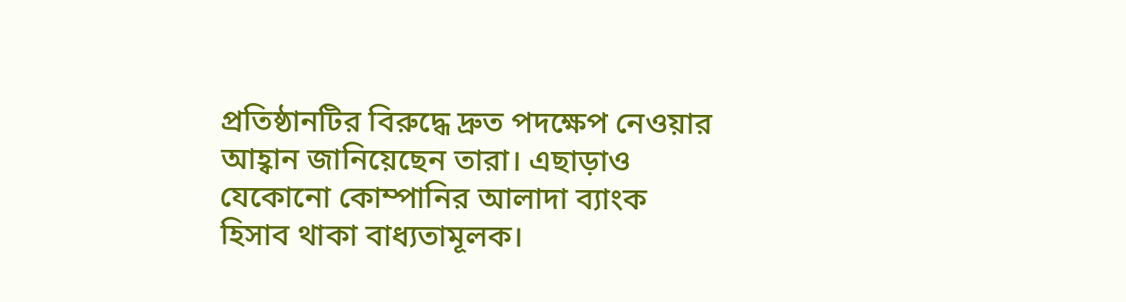প্রতিষ্ঠানটির বিরুদ্ধে দ্রুত পদক্ষেপ নেওয়ার আহ্বান জানিয়েছেন তারা। এছাড়াও যেকোনো কোম্পানির আলাদা ব্যাংক হিসাব থাকা বাধ্যতামূলক।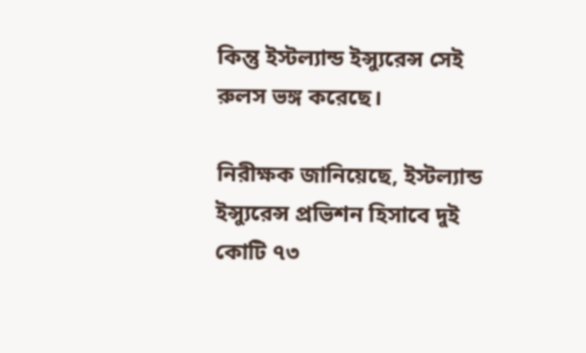কিন্তু ইস্টল্যান্ড ইন্স্যুরেন্স সেই রুলস ভঙ্গ করেছে।

নিরীক্ষক জানিয়েছে, ইস্টল্যান্ড ইন্স্যুরেন্স প্রভিশন হিসাবে দুই কোটি ৭৩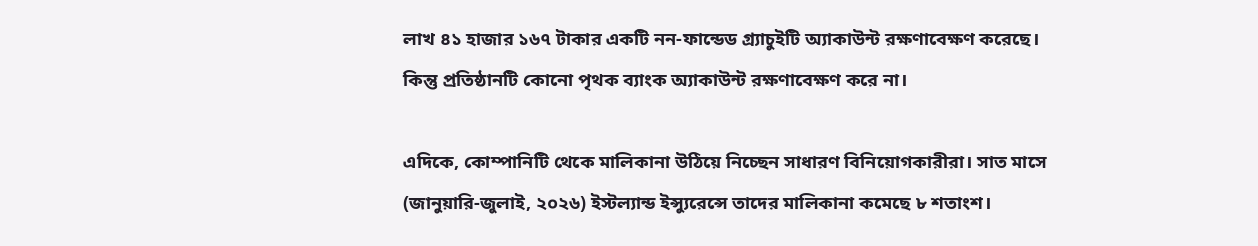লাখ ৪১ হাজার ১৬৭ টাকার একটি নন-ফান্ডেড গ্র্যাচুইটি অ্যাকাউন্ট রক্ষণাবেক্ষণ করেছে। কিন্তু প্রতিষ্ঠানটি কোনো পৃথক ব্যাংক অ্যাকাউন্ট রক্ষণাবেক্ষণ করে না।

এদিকে, কোম্পানিটি থেকে মালিকানা উঠিয়ে নিচ্ছেন সাধারণ বিনিয়োগকারীরা। সাত মাসে (জানুয়ারি-জুলাই, ২০২৬) ইস্টল্যান্ড ইন্স্যুরেন্সে তাদের মালিকানা কমেছে ৮ শতাংশ।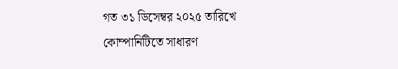গত ৩১ ডিসেম্বর ২০২৫ তারিখে কোম্পানিটিতে সাধারণ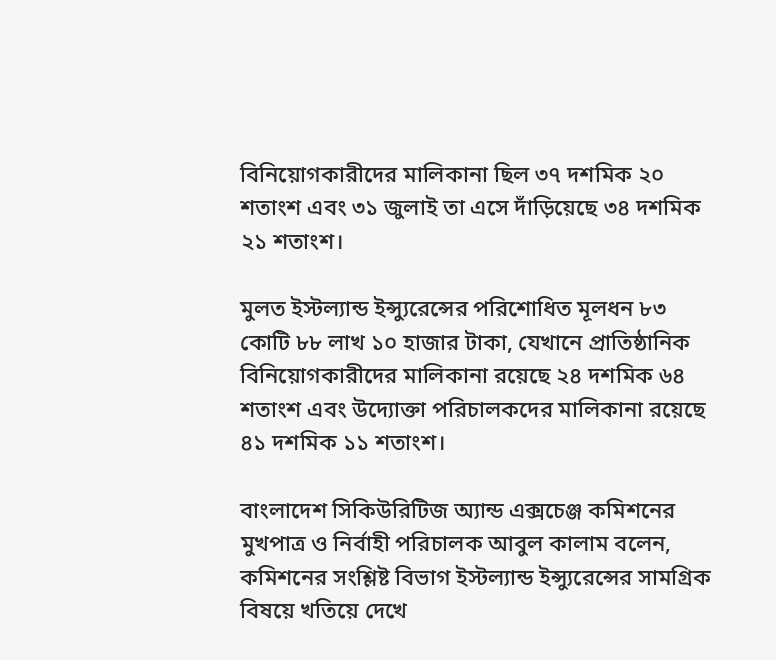বিনিয়োগকারীদের মালিকানা ছিল ৩৭ দশমিক ২০ শতাংশ এবং ৩১ জুলাই তা এসে দাঁড়িয়েছে ৩৪ দশমিক ২১ শতাংশ।

মুলত ইস্টল্যান্ড ইন্স্যুরেন্সের পরিশোধিত মূলধন ৮৩ কোটি ৮৮ লাখ ১০ হাজার টাকা, যেখানে প্রাতিষ্ঠানিক বিনিয়োগকারীদের মালিকানা রয়েছে ২৪ দশমিক ৬৪ শতাংশ এবং উদ্যোক্তা পরিচালকদের মালিকানা রয়েছে ৪১ দশমিক ১১ শতাংশ।

বাংলাদেশ সিকিউরিটিজ অ্যান্ড এক্সচেঞ্জ কমিশনের মুখপাত্র ও নির্বাহী পরিচালক আবুল কালাম বলেন, কমিশনের সংশ্লিষ্ট বিভাগ ইস্টল্যান্ড ইন্স্যুরেন্সের সামগ্রিক বিষয়ে খতিয়ে দেখে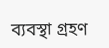ব্যবস্থা গ্রহণ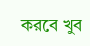করবে খুব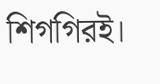শিগগিরই।